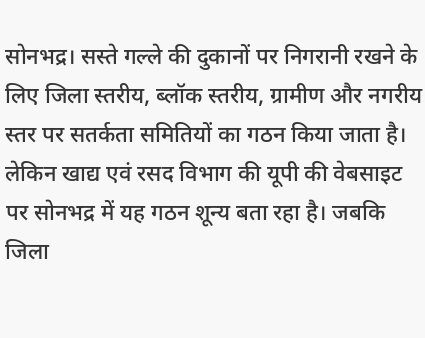सोनभद्र। सस्ते गल्ले की दुकानों पर निगरानी रखने के लिए जिला स्तरीय, ब्लॉक स्तरीय, ग्रामीण और नगरीय स्तर पर सतर्कता समितियों का गठन किया जाता है। लेकिन खाद्य एवं रसद विभाग की यूपी की वेबसाइट पर सोनभद्र में यह गठन शून्य बता रहा है। जबकि जिला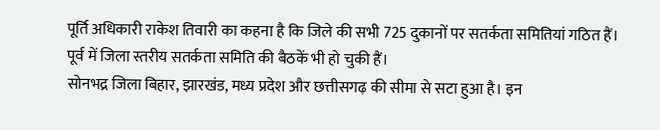पूर्ति अधिकारी राकेश तिवारी का कहना है कि जिले की सभी 725 दुकानों पर सतर्कता समितियां गठित हैं। पूर्व में जिला स्तरीय सतर्कता समिति की बैठकें भी हो चुकी हैं।
सोनभद्र जिला बिहार, झारखंड, मध्य प्रदेश और छत्तीसगढ़ की सीमा से सटा हुआ है। इन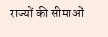राज्यों की सीमाओं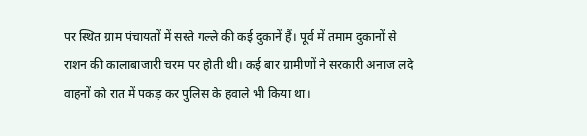पर स्थित ग्राम पंचायतों में सस्ते गल्ले की कई दुकानें हैं। पूर्व में तमाम दुकानों से राशन की कालाबाजारी चरम पर होती थी। कई बार ग्रामीणों ने सरकारी अनाज लदे वाहनों को रात में पकड़ कर पुलिस के हवाले भी किया था।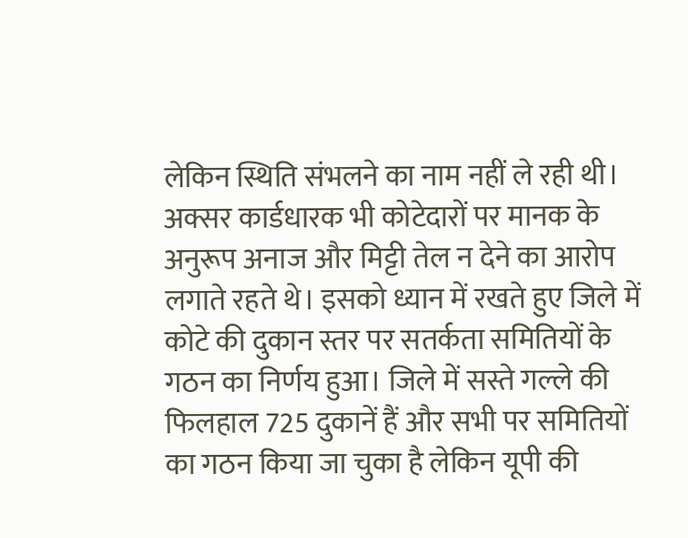लेकिन स्थिति संभलने का नाम नहीं ले रही थी। अक्सर कार्डधारक भी कोटेदारों पर मानक के अनुरूप अनाज और मिट्टी तेल न देने का आरोप लगाते रहते थे। इसको ध्यान में रखते हुए जिले में कोटे की दुकान स्तर पर सतर्कता समितियों के गठन का निर्णय हुआ। जिले में सस्ते गल्ले की फिलहाल 725 दुकानें हैं और सभी पर समितियों का गठन किया जा चुका है लेकिन यूपी की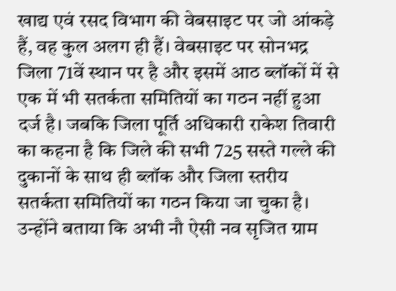खाद्य एवं रसद विभाग की वेबसाइट पर जो आंकड़े हैं, वह कुल अलग ही हैं। वेबसाइट पर सोनभद्र जिला 71वें स्थान पर है और इसमें आठ ब्लॉकों में से एक में भी सतर्कता समितियों का गठन नहीं हुआ दर्ज है। जबकि जिला पूर्ति अधिकारी राकेश तिवारी का कहना है कि जिले की सभी 725 सस्ते गल्ले की दुकानों के साथ ही ब्लॉक और जिला स्तरीय सतर्कता समितियों का गठन किया जा चुका है। उन्होंने बताया कि अभी नौ ऐसी नव सृजित ग्राम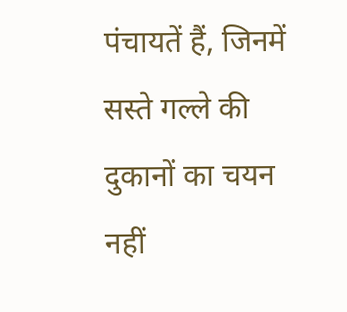पंचायतें हैं, जिनमें सस्ते गल्ले की दुकानों का चयन नहीं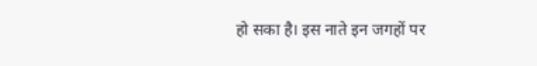हो सका है। इस नाते इन जगहों पर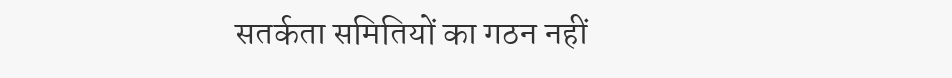सतर्कता समितियों का गठन नहीं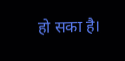हो सका है।